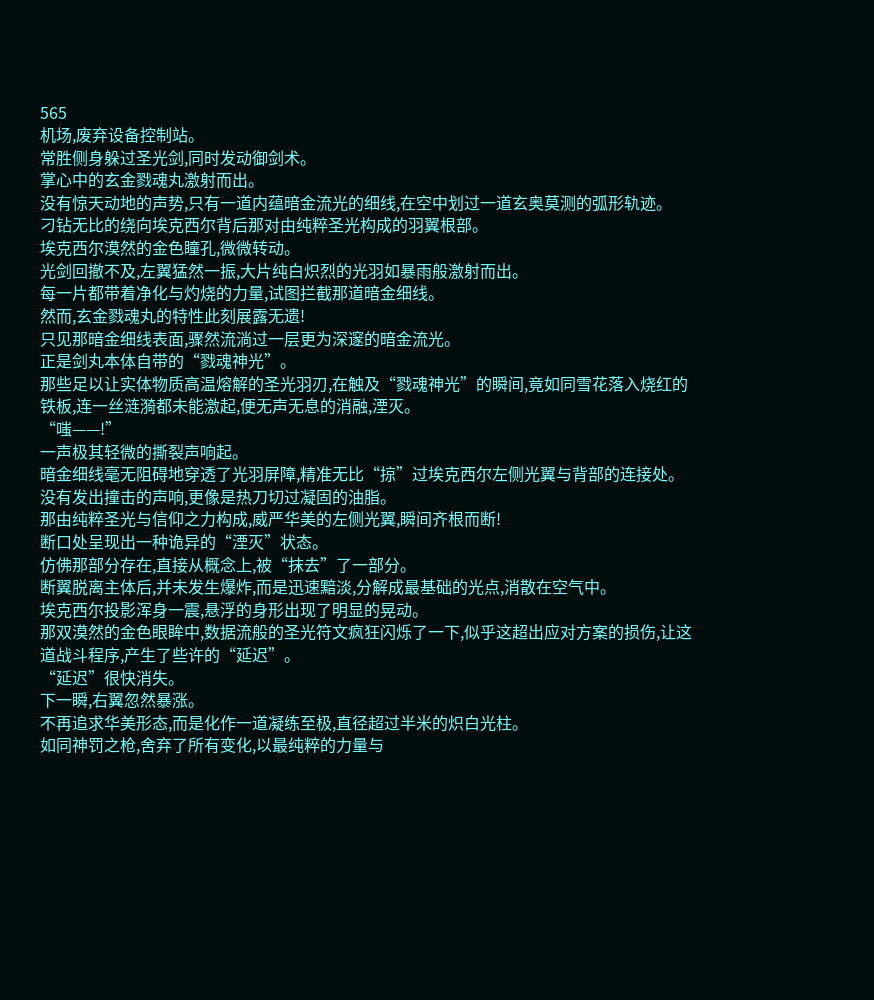565
机场,废弃设备控制站。
常胜侧身躲过圣光剑,同时发动御剑术。
掌心中的玄金戮魂丸激射而出。
没有惊天动地的声势,只有一道内蕴暗金流光的细线,在空中划过一道玄奥莫测的弧形轨迹。
刁钻无比的绕向埃克西尔背后那对由纯粹圣光构成的羽翼根部。
埃克西尔漠然的金色瞳孔,微微转动。
光剑回撤不及,左翼猛然一振,大片纯白炽烈的光羽如暴雨般激射而出。
每一片都带着净化与灼烧的力量,试图拦截那道暗金细线。
然而,玄金戮魂丸的特性此刻展露无遗!
只见那暗金细线表面,骤然流淌过一层更为深邃的暗金流光。
正是剑丸本体自带的“戮魂神光”。
那些足以让实体物质高温熔解的圣光羽刃,在触及“戮魂神光”的瞬间,竟如同雪花落入烧红的铁板,连一丝涟漪都未能激起,便无声无息的消融,湮灭。
“嗤——!”
一声极其轻微的撕裂声响起。
暗金细线毫无阻碍地穿透了光羽屏障,精准无比“掠”过埃克西尔左侧光翼与背部的连接处。
没有发出撞击的声响,更像是热刀切过凝固的油脂。
那由纯粹圣光与信仰之力构成,威严华美的左侧光翼,瞬间齐根而断!
断口处呈现出一种诡异的“湮灭”状态。
仿佛那部分存在,直接从概念上,被“抹去”了一部分。
断翼脱离主体后,并未发生爆炸,而是迅速黯淡,分解成最基础的光点,消散在空气中。
埃克西尔投影浑身一震,悬浮的身形出现了明显的晃动。
那双漠然的金色眼眸中,数据流般的圣光符文疯狂闪烁了一下,似乎这超出应对方案的损伤,让这道战斗程序,产生了些许的“延迟”。
“延迟”很快消失。
下一瞬,右翼忽然暴涨。
不再追求华美形态,而是化作一道凝练至极,直径超过半米的炽白光柱。
如同神罚之枪,舍弃了所有变化,以最纯粹的力量与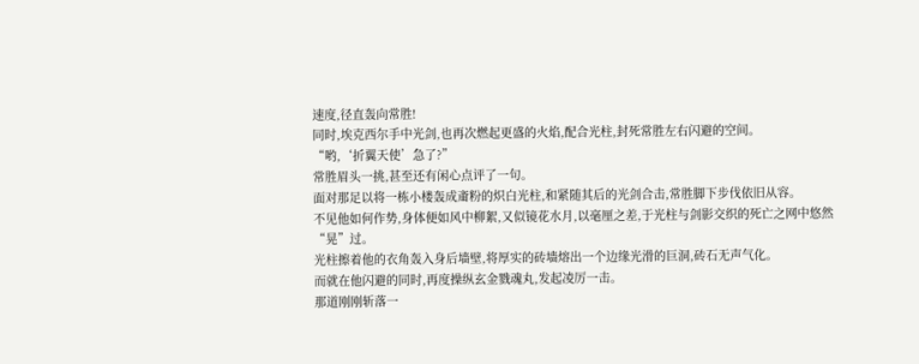速度,径直轰向常胜!
同时,埃克西尔手中光剑,也再次燃起更盛的火焰,配合光柱,封死常胜左右闪避的空间。
“哟,‘折翼天使’急了?”
常胜眉头一挑,甚至还有闲心点评了一句。
面对那足以将一栋小楼轰成齑粉的炽白光柱,和紧随其后的光剑合击,常胜脚下步伐依旧从容。
不见他如何作势,身体便如风中柳絮,又似镜花水月,以毫厘之差,于光柱与剑影交织的死亡之网中悠然“晃”过。
光柱擦着他的衣角轰入身后墙壁,将厚实的砖墙熔出一个边缘光滑的巨洞,砖石无声气化。
而就在他闪避的同时,再度操纵玄金戮魂丸,发起凌厉一击。
那道刚刚斩落一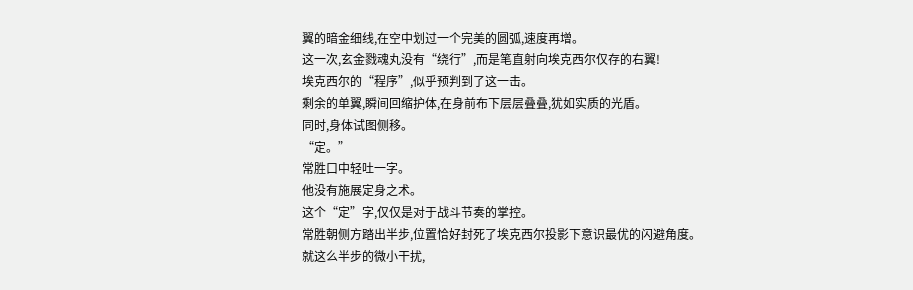翼的暗金细线,在空中划过一个完美的圆弧,速度再增。
这一次,玄金戮魂丸没有“绕行”,而是笔直射向埃克西尔仅存的右翼!
埃克西尔的“程序”,似乎预判到了这一击。
剩余的单翼,瞬间回缩护体,在身前布下层层叠叠,犹如实质的光盾。
同时,身体试图侧移。
“定。”
常胜口中轻吐一字。
他没有施展定身之术。
这个“定”字,仅仅是对于战斗节奏的掌控。
常胜朝侧方踏出半步,位置恰好封死了埃克西尔投影下意识最优的闪避角度。
就这么半步的微小干扰,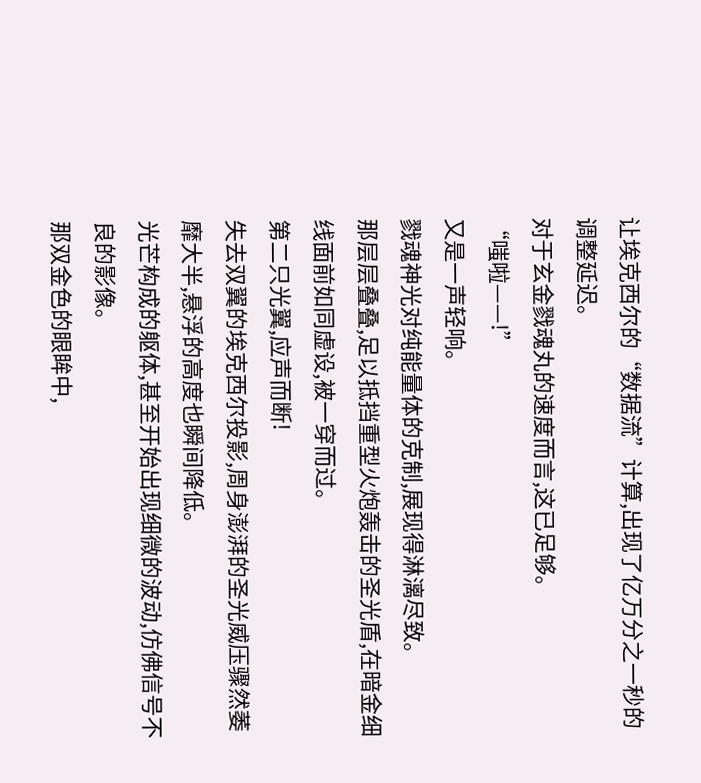让埃克西尔的“数据流”计算,出现了亿万分之一秒的调整延迟。
对于玄金戮魂丸的速度而言,这已足够。
“嗤啦——!”
又是一声轻响。
戮魂神光对纯能量体的克制,展现得淋漓尽致。
那层层叠叠,足以抵挡重型火炮轰击的圣光盾,在暗金细线面前如同虚设,被一穿而过。
第二只光翼,应声而断!
失去双翼的埃克西尔投影,周身澎湃的圣光威压骤然萎靡大半,悬浮的高度也瞬间降低。
光芒构成的躯体,甚至开始出现细微的波动,仿佛信号不良的影像。
那双金色的眼眸中,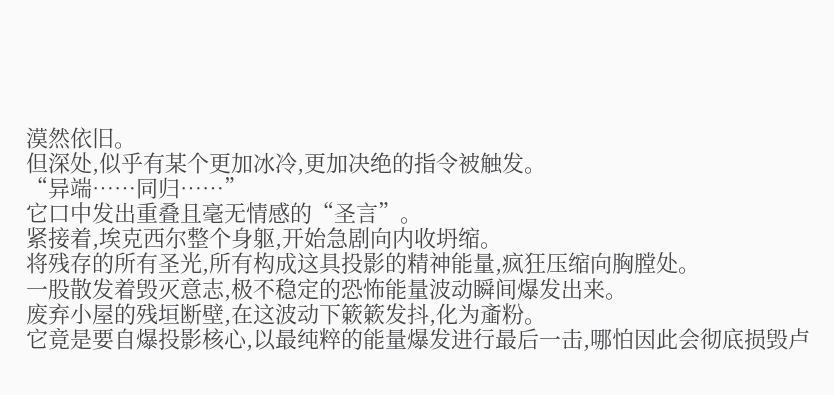漠然依旧。
但深处,似乎有某个更加冰冷,更加决绝的指令被触发。
“异端……同归……”
它口中发出重叠且毫无情感的“圣言”。
紧接着,埃克西尔整个身躯,开始急剧向内收坍缩。
将残存的所有圣光,所有构成这具投影的精神能量,疯狂压缩向胸膛处。
一股散发着毁灭意志,极不稳定的恐怖能量波动瞬间爆发出来。
废弃小屋的残垣断壁,在这波动下簌簌发抖,化为齑粉。
它竟是要自爆投影核心,以最纯粹的能量爆发进行最后一击,哪怕因此会彻底损毁卢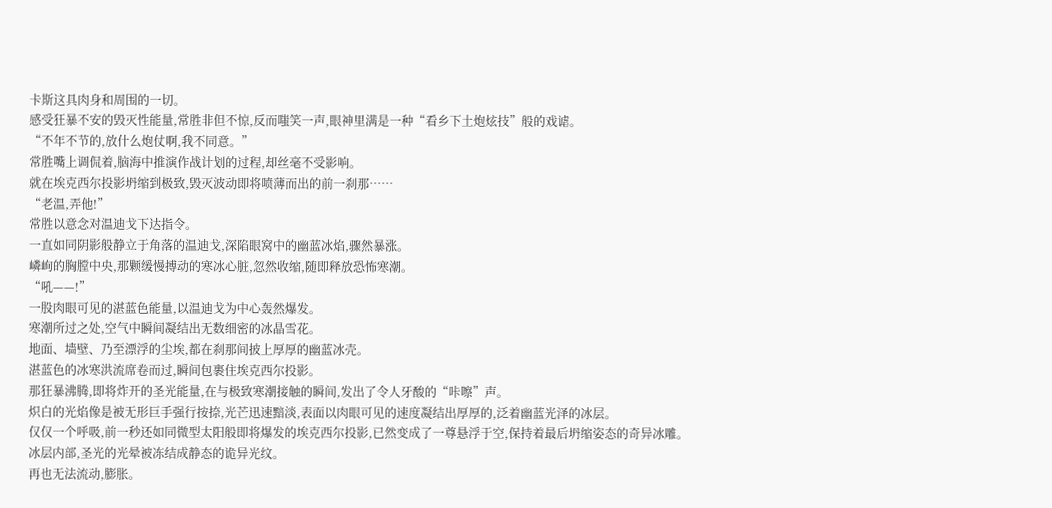卡斯这具肉身和周围的一切。
感受狂暴不安的毁灭性能量,常胜非但不惊,反而嗤笑一声,眼神里满是一种“看乡下土炮炫技”般的戏谑。
“不年不节的,放什么炮仗啊,我不同意。”
常胜嘴上调侃着,脑海中推演作战计划的过程,却丝毫不受影响。
就在埃克西尔投影坍缩到极致,毁灭波动即将喷薄而出的前一刹那……
“老温,弄他!”
常胜以意念对温迪戈下达指令。
一直如同阴影般静立于角落的温迪戈,深陷眼窝中的幽蓝冰焰,骤然暴涨。
嶙峋的胸膛中央,那颗缓慢搏动的寒冰心脏,忽然收缩,随即释放恐怖寒潮。
“吼——!”
一股肉眼可见的湛蓝色能量,以温迪戈为中心轰然爆发。
寒潮所过之处,空气中瞬间凝结出无数细密的冰晶雪花。
地面、墙壁、乃至漂浮的尘埃,都在刹那间披上厚厚的幽蓝冰壳。
湛蓝色的冰寒洪流席卷而过,瞬间包裹住埃克西尔投影。
那狂暴沸腾,即将炸开的圣光能量,在与极致寒潮接触的瞬间,发出了令人牙酸的“咔嚓”声。
炽白的光焰像是被无形巨手强行按捺,光芒迅速黯淡,表面以肉眼可见的速度凝结出厚厚的,泛着幽蓝光泽的冰层。
仅仅一个呼吸,前一秒还如同微型太阳般即将爆发的埃克西尔投影,已然变成了一尊悬浮于空,保持着最后坍缩姿态的奇异冰雕。
冰层内部,圣光的光晕被冻结成静态的诡异光纹。
再也无法流动,膨胀。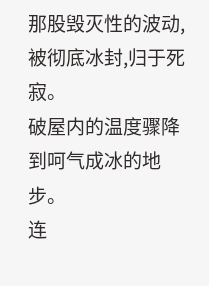那股毁灭性的波动,被彻底冰封,归于死寂。
破屋内的温度骤降到呵气成冰的地步。
连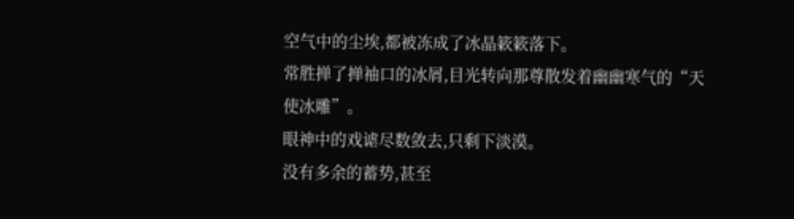空气中的尘埃,都被冻成了冰晶簌簌落下。
常胜掸了掸袖口的冰屑,目光转向那尊散发着幽幽寒气的“天使冰雕”。
眼神中的戏谑尽数敛去,只剩下淡漠。
没有多余的蓄势,甚至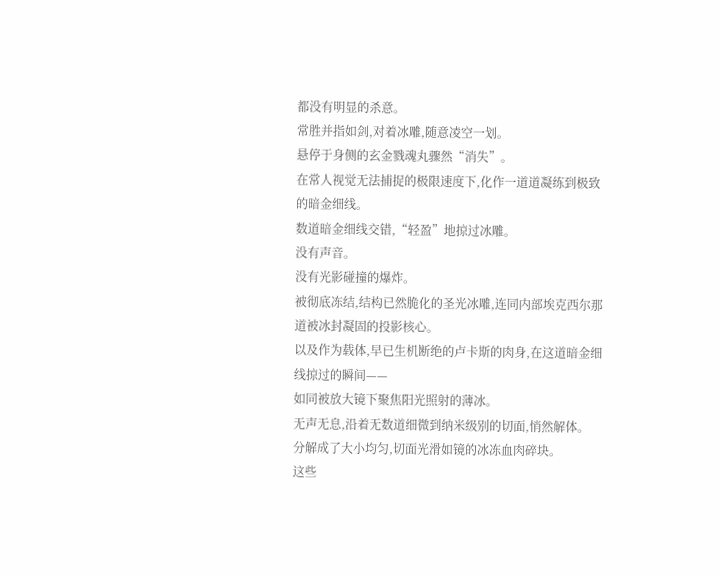都没有明显的杀意。
常胜并指如剑,对着冰雕,随意凌空一划。
悬停于身侧的玄金戮魂丸骤然“消失”。
在常人视觉无法捕捉的极限速度下,化作一道道凝练到极致的暗金细线。
数道暗金细线交错,“轻盈”地掠过冰雕。
没有声音。
没有光影碰撞的爆炸。
被彻底冻结,结构已然脆化的圣光冰雕,连同内部埃克西尔那道被冰封凝固的投影核心。
以及作为载体,早已生机断绝的卢卡斯的肉身,在这道暗金细线掠过的瞬间——
如同被放大镜下聚焦阳光照射的薄冰。
无声无息,沿着无数道细微到纳米级别的切面,悄然解体。
分解成了大小均匀,切面光滑如镜的冰冻血肉碎块。
这些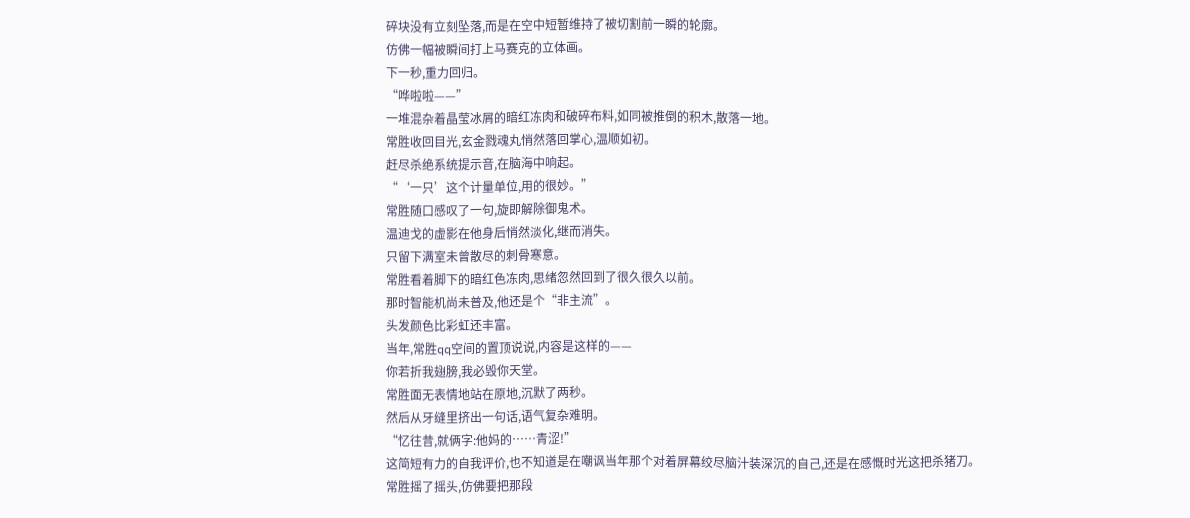碎块没有立刻坠落,而是在空中短暂维持了被切割前一瞬的轮廓。
仿佛一幅被瞬间打上马赛克的立体画。
下一秒,重力回归。
“哗啦啦——”
一堆混杂着晶莹冰屑的暗红冻肉和破碎布料,如同被推倒的积木,散落一地。
常胜收回目光,玄金戮魂丸悄然落回掌心,温顺如初。
赶尽杀绝系统提示音,在脑海中响起。
“‘一只’这个计量单位,用的很妙。”
常胜随口感叹了一句,旋即解除御鬼术。
温迪戈的虚影在他身后悄然淡化,继而消失。
只留下满室未曾散尽的刺骨寒意。
常胜看着脚下的暗红色冻肉,思绪忽然回到了很久很久以前。
那时智能机尚未普及,他还是个“非主流”。
头发颜色比彩虹还丰富。
当年,常胜qq空间的置顶说说,内容是这样的——
你若折我翅膀,我必毁你天堂。
常胜面无表情地站在原地,沉默了两秒。
然后从牙缝里挤出一句话,语气复杂难明。
“忆往昔,就俩字:他妈的……青涩!”
这简短有力的自我评价,也不知道是在嘲讽当年那个对着屏幕绞尽脑汁装深沉的自己,还是在感慨时光这把杀猪刀。
常胜摇了摇头,仿佛要把那段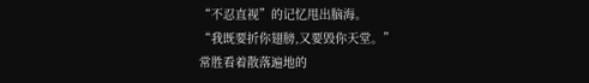“不忍直视”的记忆甩出脑海。
“我既要折你翅膀,又要毁你天堂。”
常胜看着散落遍地的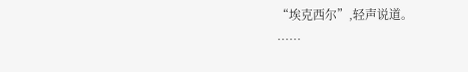“埃克西尔”,轻声说道。
……